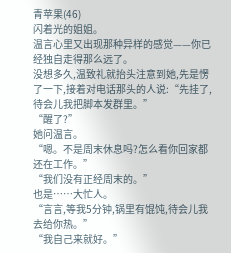青苹果(46)
闪着光的姐姐。
温言心里又出现那种异样的感觉——你已经独自走得那么远了。
没想多久,温致礼就抬头注意到她,先是愣了一下,接着对电话那头的人说:“先挂了,待会儿我把脚本发群里。”
“醒了?”
她问温言。
“嗯。不是周末休息吗?怎么看你回家都还在工作。”
“我们没有正经周末的。”
也是……大忙人。
“言言,等我5分钟,锅里有馄饨,待会儿我去给你热。”
“我自己来就好。”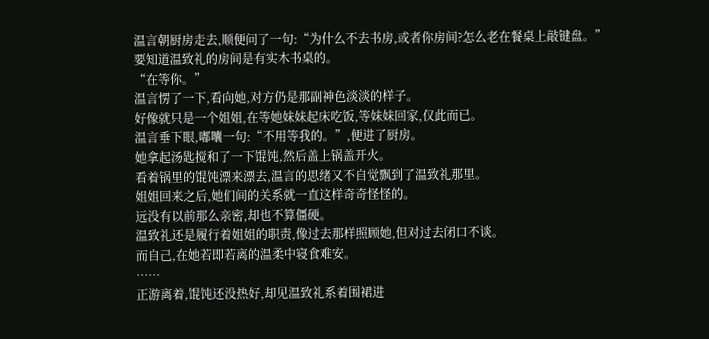温言朝厨房走去,顺便问了一句:“为什么不去书房,或者你房间?怎么老在餐桌上敲键盘。”
要知道温致礼的房间是有实木书桌的。
“在等你。”
温言愣了一下,看向她,对方仍是那副神色淡淡的样子。
好像就只是一个姐姐,在等她妹妹起床吃饭,等妹妹回家,仅此而已。
温言垂下眼,嘟囔一句:“不用等我的。”,便进了厨房。
她拿起汤匙搅和了一下馄饨,然后盖上锅盖开火。
看着锅里的馄饨漂来漂去,温言的思绪又不自觉飘到了温致礼那里。
姐姐回来之后,她们间的关系就一直这样奇奇怪怪的。
远没有以前那么亲密,却也不算僵硬。
温致礼还是履行着姐姐的职责,像过去那样照顾她,但对过去闭口不谈。
而自己,在她若即若离的温柔中寝食难安。
……
正游离着,馄饨还没热好,却见温致礼系着围裙进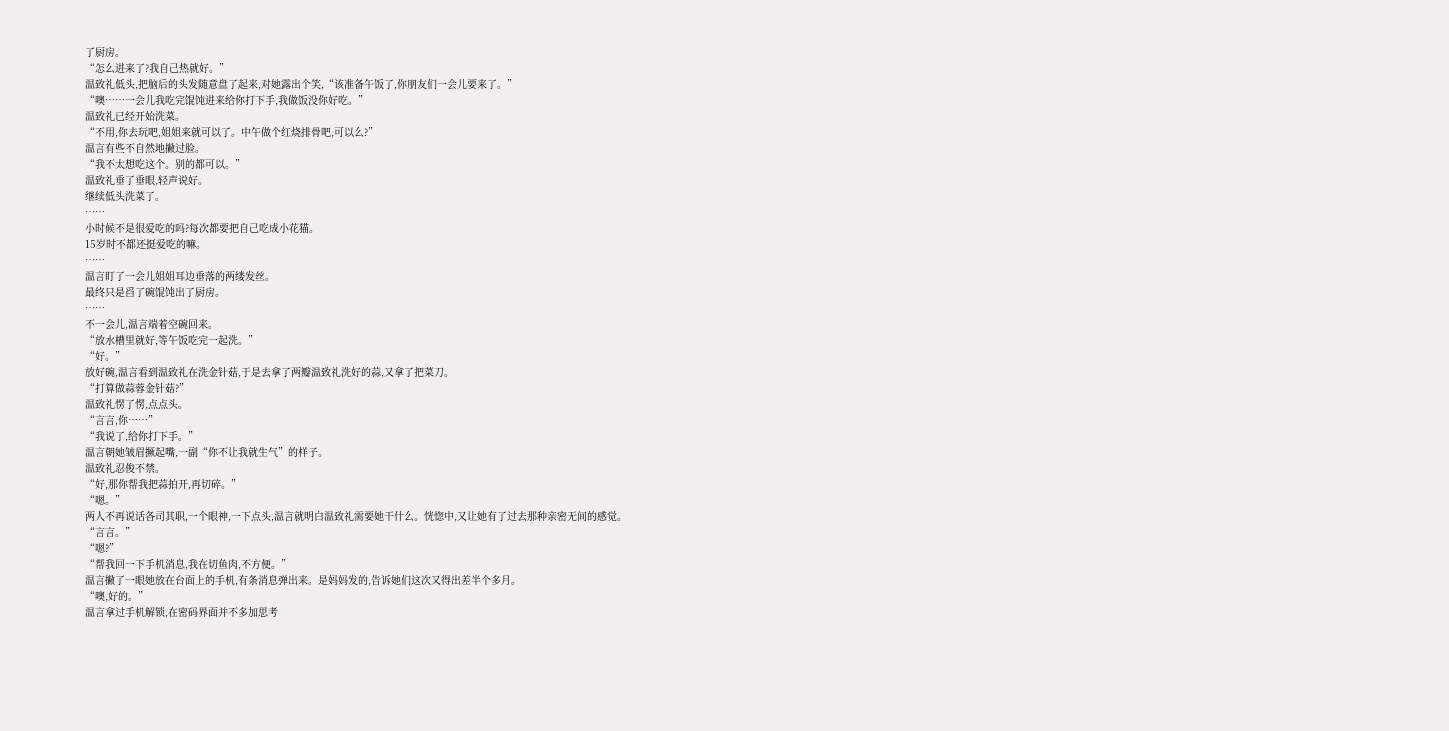了厨房。
“怎么进来了?我自己热就好。”
温致礼低头,把脑后的头发随意盘了起来,对她露出个笑,“该准备午饭了,你朋友们一会儿要来了。”
“噢……一会儿我吃完馄饨进来给你打下手,我做饭没你好吃。”
温致礼已经开始洗菜。
“不用,你去玩吧,姐姐来就可以了。中午做个红烧排骨吧,可以么?”
温言有些不自然地撇过脸。
“我不太想吃这个。别的都可以。”
温致礼垂了垂眼,轻声说好。
继续低头洗菜了。
……
小时候不是很爱吃的吗?每次都要把自己吃成小花猫。
15岁时不都还挺爱吃的嘛。
……
温言盯了一会儿姐姐耳边垂落的两缕发丝。
最终只是舀了碗馄饨出了厨房。
……
不一会儿,温言端着空碗回来。
“放水槽里就好,等午饭吃完一起洗。”
“好。”
放好碗,温言看到温致礼在洗金针菇,于是去拿了两瓣温致礼洗好的蒜,又拿了把菜刀。
“打算做蒜蓉金针菇?”
温致礼愣了愣,点点头。
“言言,你……”
“我说了,给你打下手。”
温言朝她皱眉撅起嘴,一副“你不让我就生气”的样子。
温致礼忍俊不禁。
“好,那你帮我把蒜拍开,再切碎。”
“嗯。”
两人不再说话各司其职,一个眼神,一下点头,温言就明白温致礼需要她干什么。恍惚中,又让她有了过去那种亲密无间的感觉。
“言言。”
“嗯?”
“帮我回一下手机消息,我在切鱼肉,不方便。”
温言撇了一眼她放在台面上的手机,有条消息弹出来。是妈妈发的,告诉她们这次又得出差半个多月。
“噢,好的。”
温言拿过手机解锁,在密码界面并不多加思考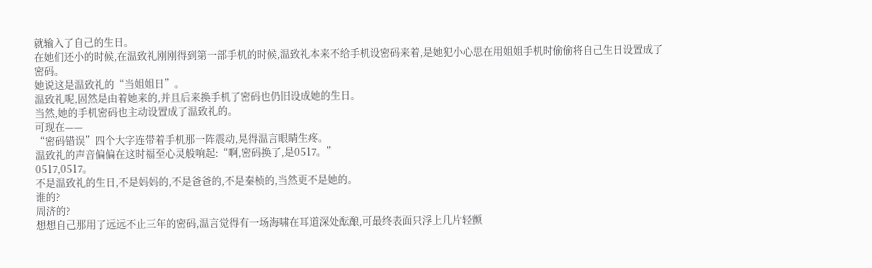就输入了自己的生日。
在她们还小的时候,在温致礼刚刚得到第一部手机的时候,温致礼本来不给手机设密码来着,是她犯小心思在用姐姐手机时偷偷将自己生日设置成了密码。
她说这是温致礼的“当姐姐日”。
温致礼呢,固然是由着她来的,并且后来换手机了密码也仍旧设成她的生日。
当然,她的手机密码也主动设置成了温致礼的。
可现在——
“密码错误”四个大字连带着手机那一阵震动,晃得温言眼睛生疼。
温致礼的声音偏偏在这时福至心灵般响起:“啊,密码换了,是0517。”
0517,0517。
不是温致礼的生日,不是妈妈的,不是爸爸的,不是秦桢的,当然更不是她的。
谁的?
周济的?
想想自己那用了远远不止三年的密码,温言觉得有一场海啸在耳道深处酝酿,可最终表面只浮上几片轻颤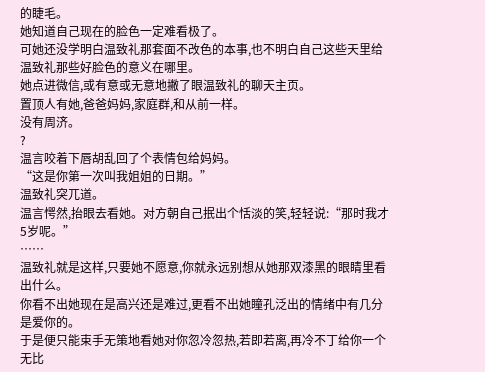的睫毛。
她知道自己现在的脸色一定难看极了。
可她还没学明白温致礼那套面不改色的本事,也不明白自己这些天里给温致礼那些好脸色的意义在哪里。
她点进微信,或有意或无意地撇了眼温致礼的聊天主页。
置顶人有她,爸爸妈妈,家庭群,和从前一样。
没有周济。
?
温言咬着下唇胡乱回了个表情包给妈妈。
“这是你第一次叫我姐姐的日期。”
温致礼突兀道。
温言愕然,抬眼去看她。对方朝自己抿出个恬淡的笑,轻轻说:“那时我才5岁呢。”
……
温致礼就是这样,只要她不愿意,你就永远别想从她那双漆黑的眼睛里看出什么。
你看不出她现在是高兴还是难过,更看不出她瞳孔泛出的情绪中有几分是爱你的。
于是便只能束手无策地看她对你忽冷忽热,若即若离,再冷不丁给你一个无比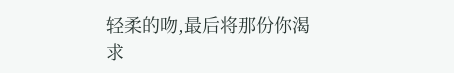轻柔的吻,最后将那份你渴求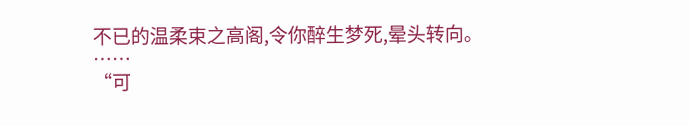不已的温柔束之高阁,令你醉生梦死,晕头转向。
……
“可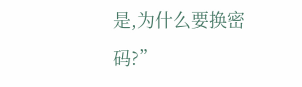是,为什么要换密码?”